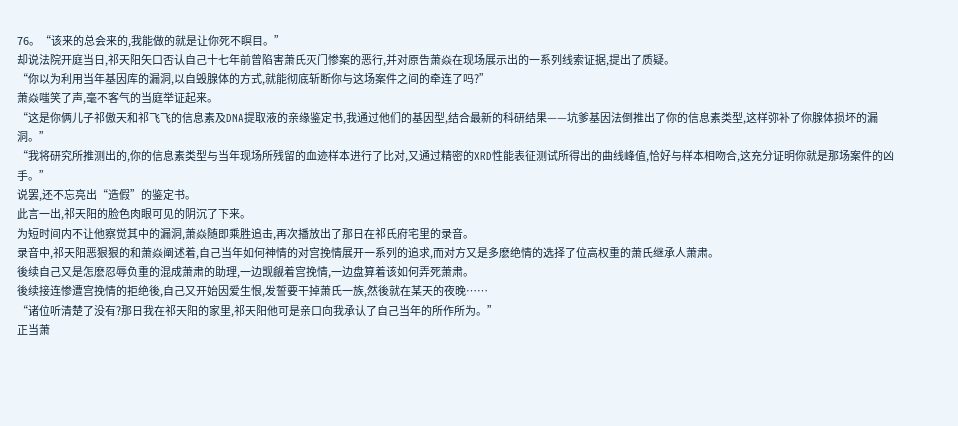76。“该来的总会来的,我能做的就是让你死不瞑目。”
却说法院开庭当日,祁天阳矢口否认自己十七年前曾陷害萧氏灭门惨案的恶行,并对原告萧焱在现场展示出的一系列线索证据,提出了质疑。
“你以为利用当年基因库的漏洞,以自毁腺体的方式,就能彻底斩断你与这场案件之间的牵连了吗?”
萧焱嗤笑了声,毫不客气的当庭举证起来。
“这是你俩儿子祁傲天和祁飞飞的信息素及DNA提取液的亲缘鉴定书,我通过他们的基因型,结合最新的科研结果——坑爹基因法倒推出了你的信息素类型,这样弥补了你腺体损坏的漏洞。”
“我将研究所推测出的,你的信息素类型与当年现场所残留的血迹样本进行了比对,又通过精密的XRD性能表征测试所得出的曲线峰值,恰好与样本相吻合,这充分证明你就是那场案件的凶手。”
说罢,还不忘亮出“造假”的鉴定书。
此言一出,祁天阳的脸色肉眼可见的阴沉了下来。
为短时间内不让他察觉其中的漏洞,萧焱随即乘胜追击,再次播放出了那日在祁氏府宅里的录音。
录音中,祁天阳恶狠狠的和萧焱阐述着,自己当年如何神情的对宫挽情展开一系列的追求,而对方又是多麽绝情的选择了位高权重的萧氏继承人萧肃。
後续自己又是怎麽忍辱负重的混成萧肃的助理,一边觊觎着宫挽情,一边盘算着该如何弄死萧肃。
後续接连惨遭宫挽情的拒绝後,自己又开始因爱生恨,发誓要干掉萧氏一族,然後就在某天的夜晚……
“诸位听清楚了没有?那日我在祁天阳的家里,祁天阳他可是亲口向我承认了自己当年的所作所为。”
正当萧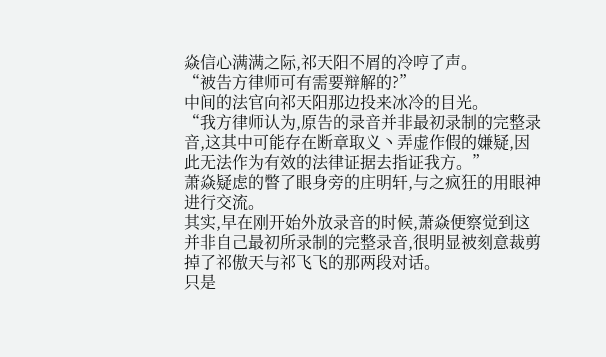焱信心满满之际,祁天阳不屑的冷哼了声。
“被告方律师可有需要辩解的?”
中间的法官向祁天阳那边投来冰冷的目光。
“我方律师认为,原告的录音并非最初录制的完整录音,这其中可能存在断章取义丶弄虚作假的嫌疑,因此无法作为有效的法律证据去指证我方。”
萧焱疑虑的瞥了眼身旁的庄明轩,与之疯狂的用眼神进行交流。
其实,早在刚开始外放录音的时候,萧焱便察觉到这并非自己最初所录制的完整录音,很明显被刻意裁剪掉了祁傲天与祁飞飞的那两段对话。
只是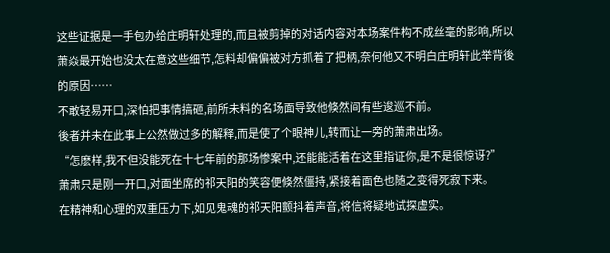这些证据是一手包办给庄明轩处理的,而且被剪掉的对话内容对本场案件构不成丝毫的影响,所以萧焱最开始也没太在意这些细节,怎料却偏偏被对方抓着了把柄,奈何他又不明白庄明轩此举背後的原因……
不敢轻易开口,深怕把事情搞砸,前所未料的名场面导致他倏然间有些逡巡不前。
後者并未在此事上公然做过多的解释,而是使了个眼神儿,转而让一旁的萧肃出场。
“怎麽样,我不但没能死在十七年前的那场惨案中,还能能活着在这里指证你,是不是很惊讶?”
萧肃只是刚一开口,对面坐席的祁天阳的笑容便倏然僵持,紧接着面色也随之变得死寂下来。
在精神和心理的双重压力下,如见鬼魂的祁天阳颤抖着声音,将信将疑地试探虚实。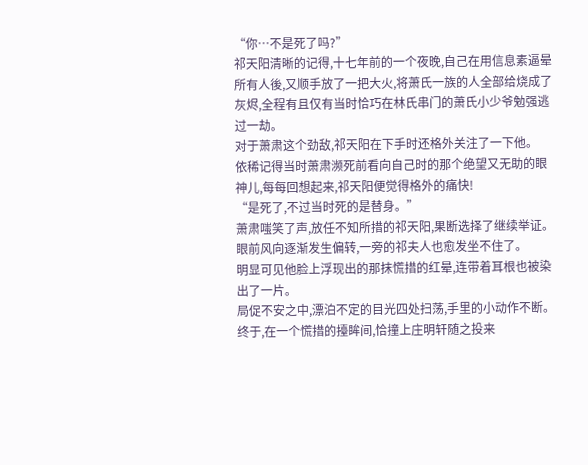“你…不是死了吗?”
祁天阳清晰的记得,十七年前的一个夜晚,自己在用信息素逼晕所有人後,又顺手放了一把大火,将萧氏一族的人全部给烧成了灰烬,全程有且仅有当时恰巧在林氏串门的萧氏小少爷勉强逃过一劫。
对于萧肃这个劲敌,祁天阳在下手时还格外关注了一下他。
依稀记得当时萧肃濒死前看向自己时的那个绝望又无助的眼神儿,每每回想起来,祁天阳便觉得格外的痛快!
“是死了,不过当时死的是替身。”
萧肃嗤笑了声,放任不知所措的祁天阳,果断选择了继续举证。
眼前风向逐渐发生偏转,一旁的祁夫人也愈发坐不住了。
明显可见他脸上浮现出的那抹慌措的红晕,连带着耳根也被染出了一片。
局促不安之中,漂泊不定的目光四处扫荡,手里的小动作不断。
终于,在一个慌措的擡眸间,恰撞上庄明轩随之投来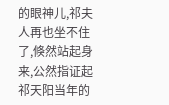的眼神儿,祁夫人再也坐不住了,倏然站起身来,公然指证起祁天阳当年的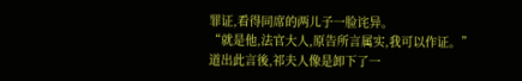罪证,看得同席的两儿子一脸诧异。
“就是他,法官大人,原告所言属实,我可以作证。”
道出此言後,祁夫人像是卸下了一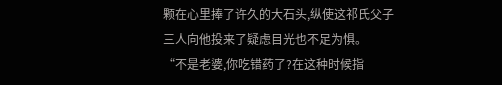颗在心里捧了许久的大石头,纵使这祁氏父子三人向他投来了疑虑目光也不足为惧。
“不是老婆,你吃错药了?在这种时候指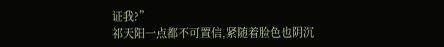证我?”
祁天阳一点都不可置信,紧随着脸色也阴沉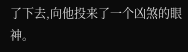了下去,向他投来了一个凶煞的眼神。